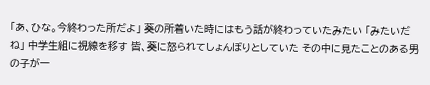「あ、ひな。今終わった所だよ」 葵の所着いた時にはもう話が終わっていたみたい 「みたいだね」 中学生組に視線を移す 皆、葵に怒られてしょんぼりとしていた その中に見たことのある男の子が一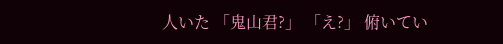人いた 「鬼山君?」 「え?」 俯いてい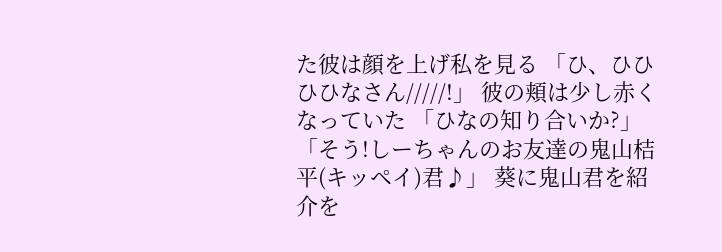た彼は顔を上げ私を見る 「ひ、ひひひひなさん/////!」 彼の頬は少し赤くなっていた 「ひなの知り合いか?」 「そう!しーちゃんのお友達の鬼山桔平(キッペイ)君♪」 葵に鬼山君を紹介を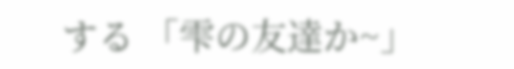する 「雫の友達か~」